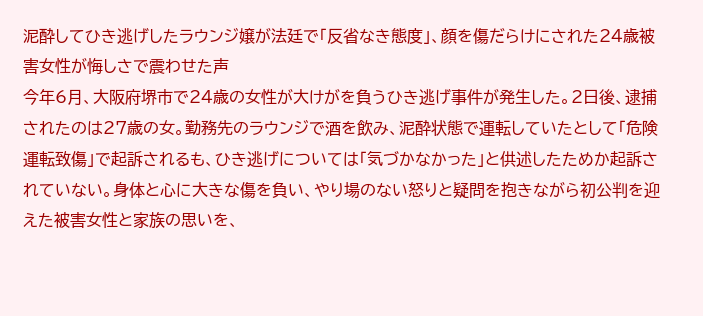泥酔してひき逃げしたラウンジ嬢が法廷で「反省なき態度」、顔を傷だらけにされた24歳被害女性が悔しさで震わせた声
今年6月、大阪府堺市で24歳の女性が大けがを負うひき逃げ事件が発生した。2日後、逮捕されたのは27歳の女。勤務先のラウンジで酒を飲み、泥酔状態で運転していたとして「危険運転致傷」で起訴されるも、ひき逃げについては「気づかなかった」と供述したためか起訴されていない。身体と心に大きな傷を負い、やり場のない怒りと疑問を抱きながら初公判を迎えた被害女性と家族の思いを、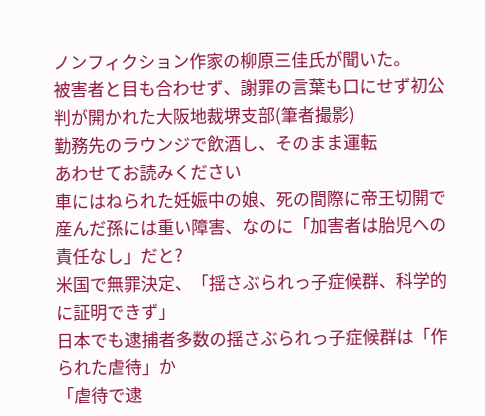ノンフィクション作家の柳原三佳氏が聞いた。
被害者と目も合わせず、謝罪の言葉も口にせず初公判が開かれた大阪地裁堺支部(筆者撮影)
勤務先のラウンジで飲酒し、そのまま運転
あわせてお読みください
車にはねられた妊娠中の娘、死の間際に帝王切開で産んだ孫には重い障害、なのに「加害者は胎児への責任なし」だと?
米国で無罪決定、「揺さぶられっ子症候群、科学的に証明できず」
日本でも逮捕者多数の揺さぶられっ子症候群は「作られた虐待」か
「虐待で逮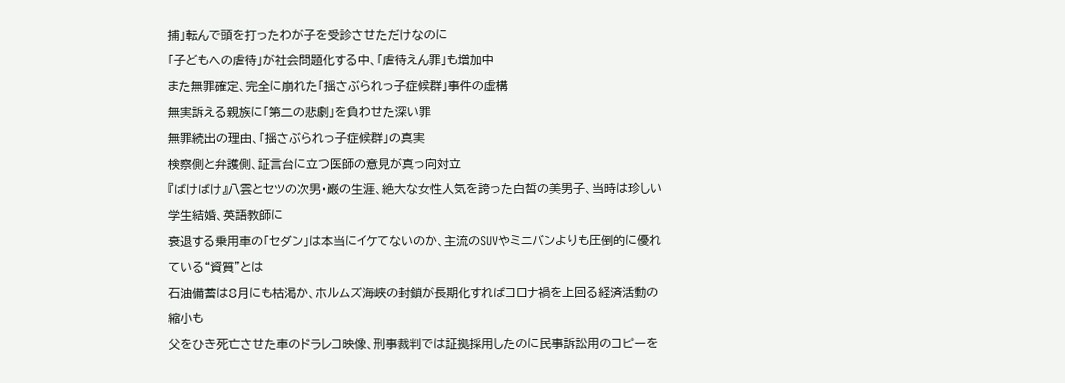捕」転んで頭を打ったわが子を受診させただけなのに
「子どもへの虐待」が社会問題化する中、「虐待えん罪」も増加中
また無罪確定、完全に崩れた「揺さぶられっ子症候群」事件の虚構
無実訴える親族に「第二の悲劇」を負わせた深い罪
無罪続出の理由、「揺さぶられっ子症候群」の真実
検察側と弁護側、証言台に立つ医師の意見が真っ向対立
『ばけばけ』八雲とセツの次男・巌の生涯、絶大な女性人気を誇った白皙の美男子、当時は珍しい学生結婚、英語教師に
衰退する乗用車の「セダン」は本当にイケてないのか、主流のSUVやミニバンよりも圧倒的に優れている“資質”とは
石油備蓄は8月にも枯渇か、ホルムズ海峡の封鎖が長期化すればコロナ禍を上回る経済活動の縮小も
父をひき死亡させた車のドラレコ映像、刑事裁判では証拠採用したのに民事訴訟用のコピーを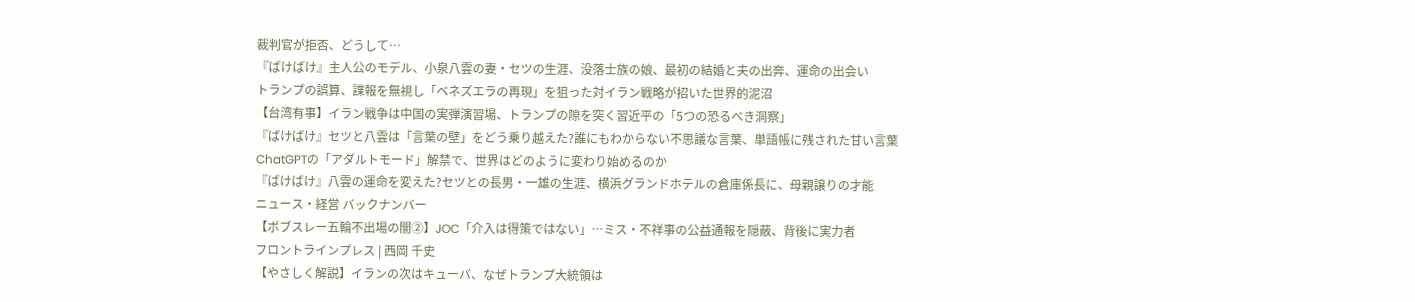裁判官が拒否、どうして…
『ばけばけ』主人公のモデル、小泉八雲の妻・セツの生涯、没落士族の娘、最初の結婚と夫の出奔、運命の出会い
トランプの誤算、諜報を無視し「ベネズエラの再現」を狙った対イラン戦略が招いた世界的泥沼
【台湾有事】イラン戦争は中国の実弾演習場、トランプの隙を突く習近平の「5つの恐るべき洞察」
『ばけばけ』セツと八雲は「言葉の壁」をどう乗り越えた?誰にもわからない不思議な言葉、単語帳に残された甘い言葉
ChatGPTの「アダルトモード」解禁で、世界はどのように変わり始めるのか
『ばけばけ』八雲の運命を変えた?セツとの長男・一雄の生涯、横浜グランドホテルの倉庫係長に、母親譲りの才能
ニュース・経営 バックナンバー
【ボブスレー五輪不出場の闇②】JOC「介入は得策ではない」…ミス・不祥事の公益通報を隠蔽、背後に実力者
フロントラインプレス | 西岡 千史
【やさしく解説】イランの次はキューバ、なぜトランプ大統領は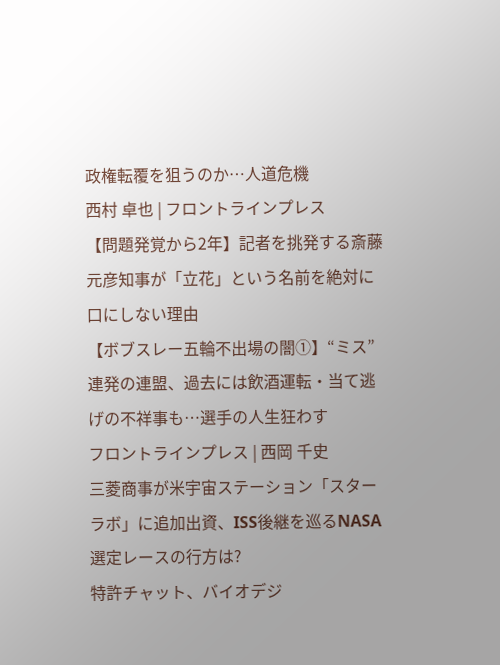政権転覆を狙うのか…人道危機
西村 卓也 | フロントラインプレス
【問題発覚から2年】記者を挑発する斎藤元彦知事が「立花」という名前を絶対に口にしない理由
【ボブスレー五輪不出場の闇①】“ミス”連発の連盟、過去には飲酒運転・当て逃げの不祥事も…選手の人生狂わす
フロントラインプレス | 西岡 千史
三菱商事が米宇宙ステーション「スターラボ」に追加出資、ISS後継を巡るNASA選定レースの行方は?
特許チャット、バイオデジ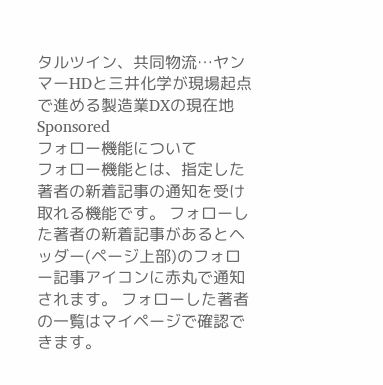タルツイン、共同物流…ヤンマーHDと三井化学が現場起点で進める製造業DXの現在地
Sponsored
フォロー機能について
フォロー機能とは、指定した著者の新着記事の通知を受け取れる機能です。 フォローした著者の新着記事があるとヘッダー(ページ上部)のフォロー記事アイコンに赤丸で通知されます。 フォローした著者の一覧はマイページで確認できます。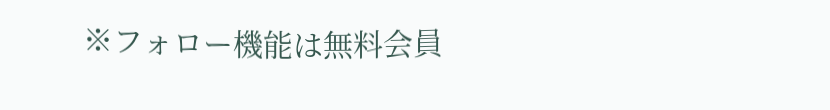※フォロー機能は無料会員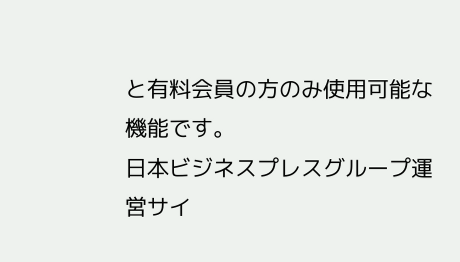と有料会員の方のみ使用可能な機能です。
日本ビジネスプレスグループ運営サイ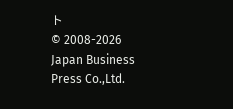ト
© 2008-2026 Japan Business Press Co.,Ltd.